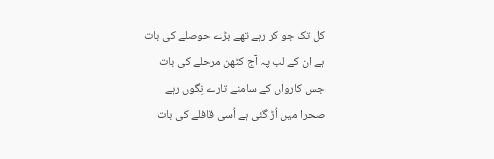کل تک جو کر رہے تھے بڑے حوصلے کی بات
ہے ان کے لب پہ آج کٹھن مرحلے کی بات
جس کارواں کے سامنے تارے نِگوں رہے
صحرا میں اُڑ گئی ہے اُسی قافلے کی بات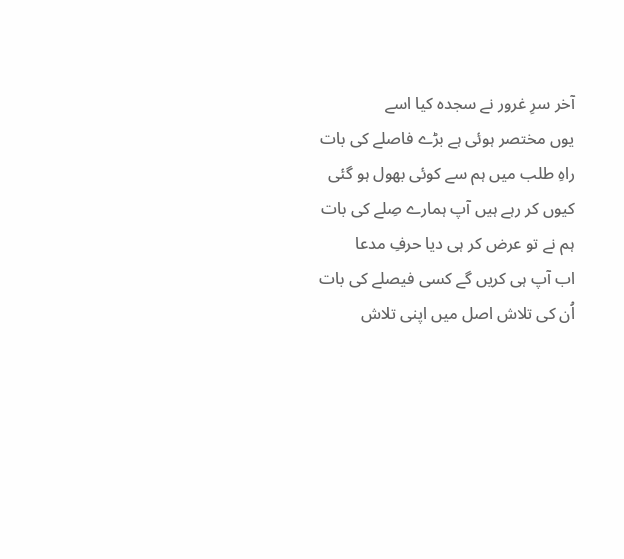آخر سرِ غرور نے سجدہ کیا اسے
یوں مختصر ہوئی ہے بڑے فاصلے کی بات
راہِ طلب میں ہم سے کوئی بھول ہو گئی
کیوں کر رہے ہیں آپ ہمارے صِلے کی بات
ہم نے تو عرض کر ہی دیا حرفِ مدعا
اب آپ ہی کریں گے کسی فیصلے کی بات
اُن کی تلاش اصل میں اپنی تلاش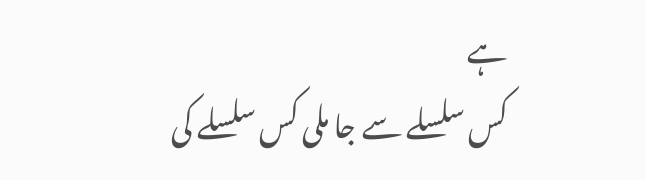ہے
کس سلسلے سے جا ملی کس سلسلے کی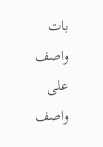بات
واصف علی واصف